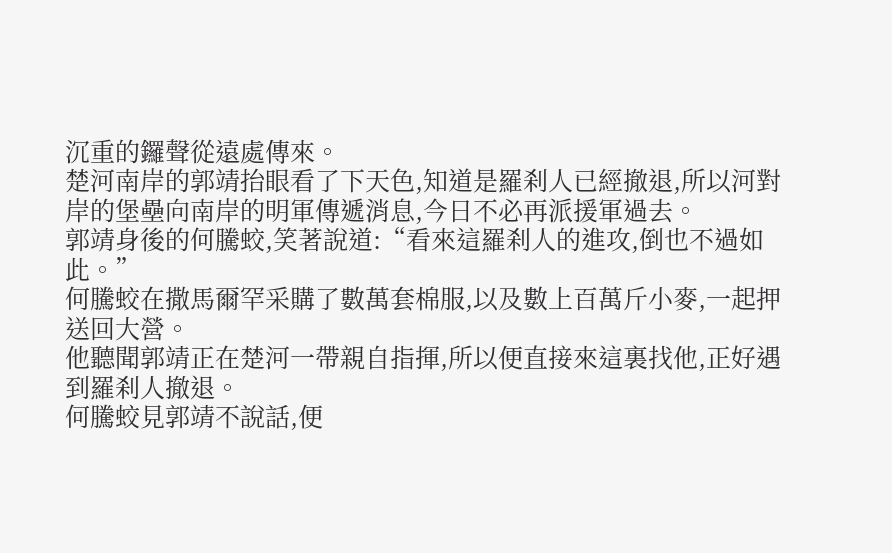沉重的鑼聲從遠處傳來。
楚河南岸的郭靖抬眼看了下天色,知道是羅刹人已經撤退,所以河對岸的堡壘向南岸的明軍傳遞消息,今日不必再派援軍過去。
郭靖身後的何騰蛟,笑著說道:“看來這羅刹人的進攻,倒也不過如此。”
何騰蛟在撒馬爾罕采購了數萬套棉服,以及數上百萬斤小麥,一起押送回大營。
他聽聞郭靖正在楚河一帶親自指揮,所以便直接來這裏找他,正好遇到羅刹人撤退。
何騰蛟見郭靖不說話,便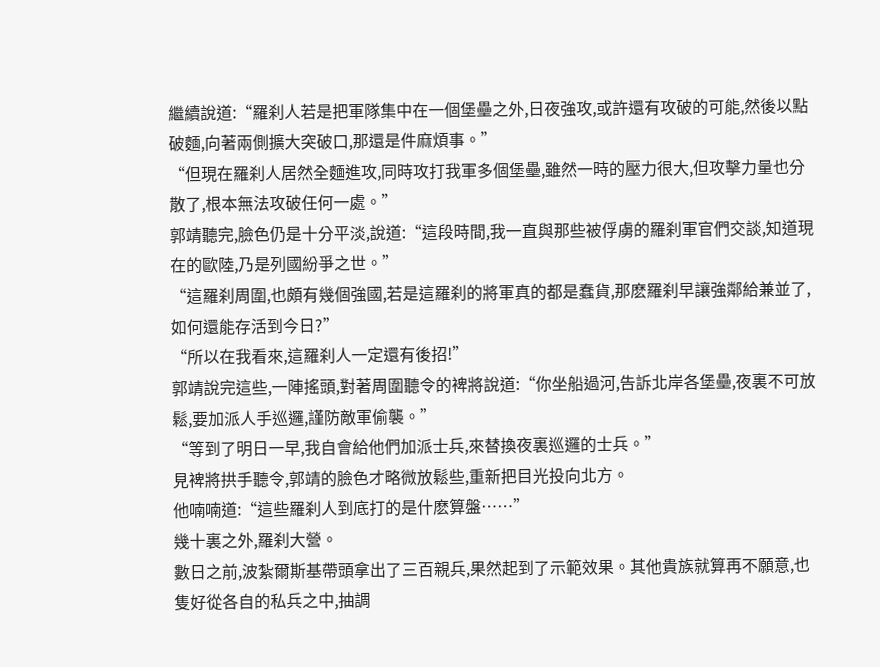繼續說道:“羅刹人若是把軍隊集中在一個堡壘之外,日夜強攻,或許還有攻破的可能,然後以點破麵,向著兩側擴大突破口,那還是件麻煩事。”
“但現在羅刹人居然全麵進攻,同時攻打我軍多個堡壘,雖然一時的壓力很大,但攻擊力量也分散了,根本無法攻破任何一處。”
郭靖聽完,臉色仍是十分平淡,說道:“這段時間,我一直與那些被俘虜的羅刹軍官們交談,知道現在的歐陸,乃是列國紛爭之世。”
“這羅刹周圍,也頗有幾個強國,若是這羅刹的將軍真的都是蠢貨,那麽羅刹早讓強鄰給兼並了,如何還能存活到今日?”
“所以在我看來,這羅刹人一定還有後招!”
郭靖說完這些,一陣搖頭,對著周圍聽令的裨將說道:“你坐船過河,告訴北岸各堡壘,夜裏不可放鬆,要加派人手巡邏,謹防敵軍偷襲。”
“等到了明日一早,我自會給他們加派士兵,來替換夜裏巡邏的士兵。”
見裨將拱手聽令,郭靖的臉色才略微放鬆些,重新把目光投向北方。
他喃喃道:“這些羅刹人到底打的是什麽算盤……”
幾十裏之外,羅刹大營。
數日之前,波紮爾斯基帶頭拿出了三百親兵,果然起到了示範效果。其他貴族就算再不願意,也隻好從各自的私兵之中,抽調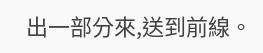出一部分來,送到前線。